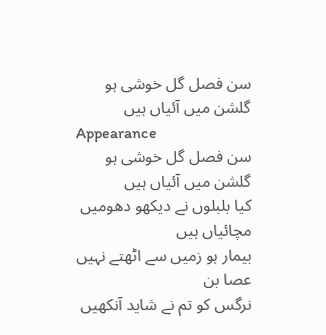سن فصل گل خوشی ہو گلشن میں آئیاں ہیں
Appearance
سن فصل گل خوشی ہو گلشن میں آئیاں ہیں
کیا بلبلوں نے دیکھو دھومیں مچائیاں ہیں
بیمار ہو زمیں سے اٹھتے نہیں عصا بن
نرگس کو تم نے شاید آنکھیں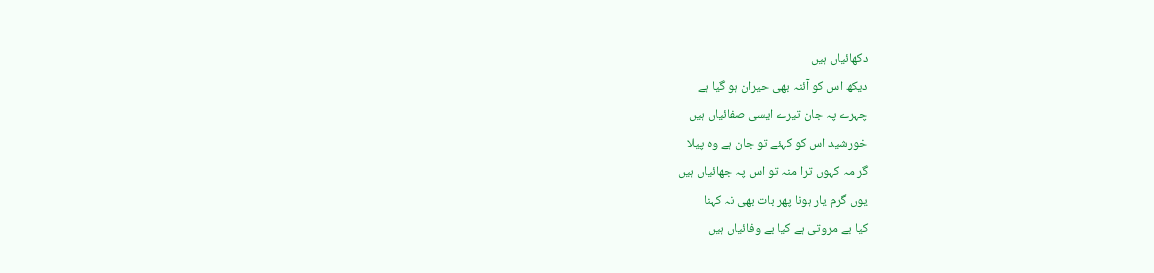دکھائیاں ہیں
دیکھ اس کو آئنہ بھی حیران ہو گیا ہے
چہرے پہ جان تیرے ایسی صفائیاں ہیں
خورشید اس کو کہئے تو جان ہے وہ پیلا
گر مہ کہوں ترا منہ تو اس پہ جھائیاں ہیں
یوں گرم یار ہونا پھر بات بھی نہ کہنا
کیا بے مروتی ہے کیا بے وفائیاں ہیں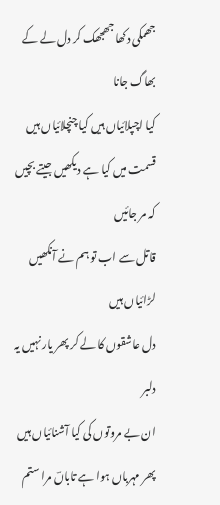جھمکی دکھا جھجھک کر دل لے کے بھاگ جانا
کیا اچپلائیاں ہیں کیا چنچلائیاں ہیں
قسمت میں کیا ہے دیکھیں جیتے بچیں کہ مر جائیں
قاتل سے اب تو ہم نے آنکھیں لڑائیاں ہیں
دل عاشقوں کا لے کر پھر یار نہیں یہ دلبر
ان بے مروتوں کی کیا آشنائیاں ہیں
پھر مہرباں ہوا ہے تاباںؔ مرا ستم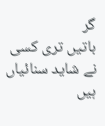گر
باتیں تری کسی نے شاید سنائیاں ہیں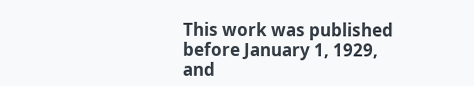This work was published before January 1, 1929, and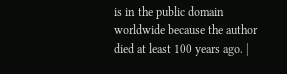is in the public domain worldwide because the author died at least 100 years ago. |